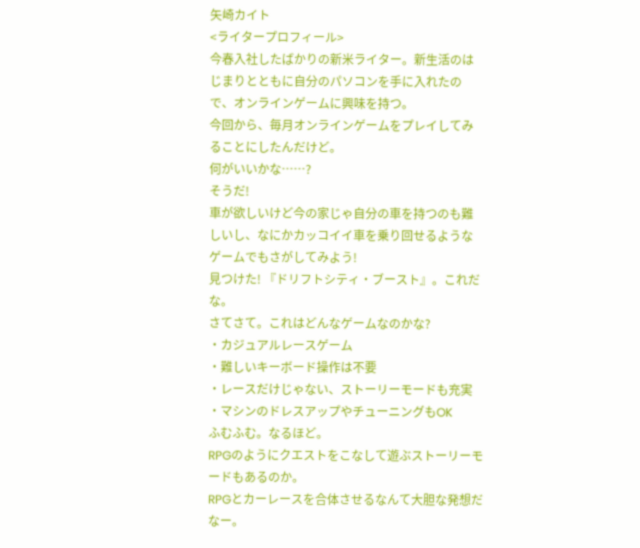矢崎カイト
<ライタープロフィール>
今春入社したばかりの新米ライター。新生活のはじまりとともに自分のパソコンを手に入れたので、オンラインゲームに興味を持つ。
今回から、毎月オンラインゲームをプレイしてみることにしたんだけど。
何がいいかな……?
そうだ!
車が欲しいけど今の家じゃ自分の車を持つのも難しいし、なにかカッコイイ車を乗り回せるようなゲームでもさがしてみよう!
見つけた! 『ドリフトシティ・ブースト』。これだな。
さてさて。これはどんなゲームなのかな?
・カジュアルレースゲーム
・難しいキーボード操作は不要
・レースだけじゃない、ストーリーモードも充実
・マシンのドレスアップやチューニングもOK
ふむふむ。なるほど。
RPGのようにクエストをこなして遊ぶストーリーモードもあるのか。
RPGとカーレースを合体させるなんて大胆な発想だなー。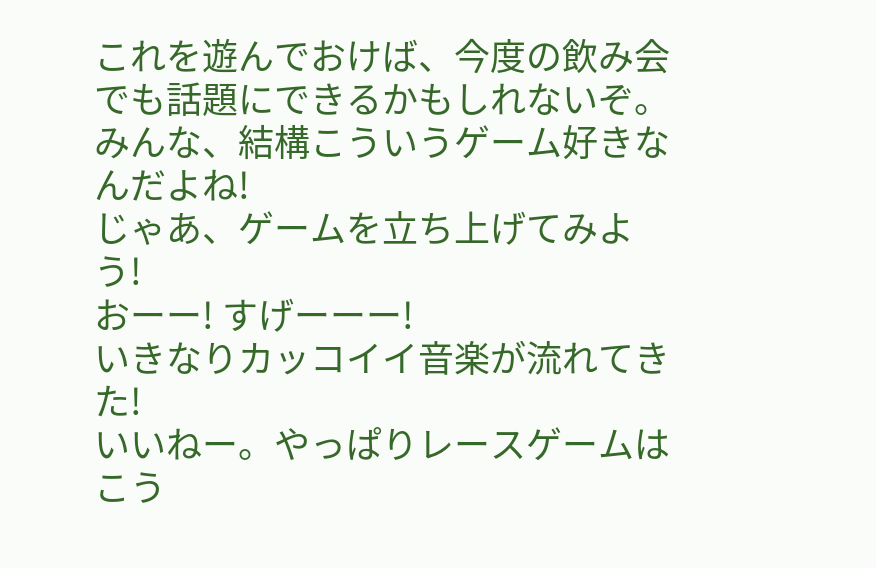これを遊んでおけば、今度の飲み会でも話題にできるかもしれないぞ。
みんな、結構こういうゲーム好きなんだよね!
じゃあ、ゲームを立ち上げてみよう!
おーー! すげーーー!
いきなりカッコイイ音楽が流れてきた!
いいねー。やっぱりレースゲームはこう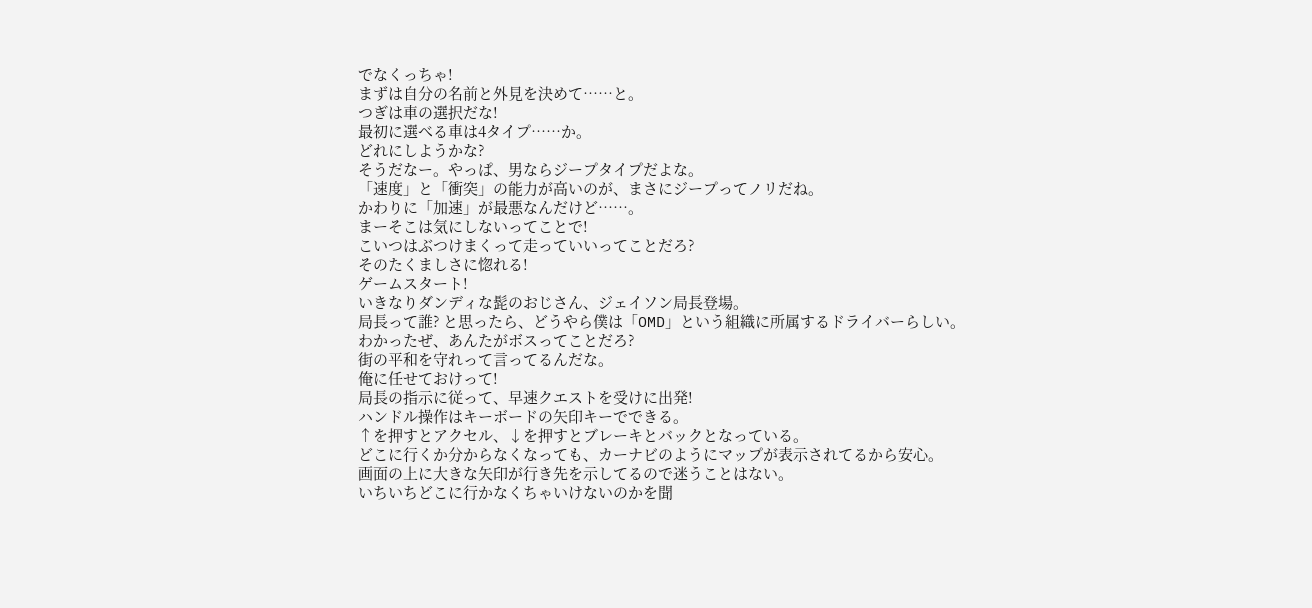でなくっちゃ!
まずは自分の名前と外見を決めて……と。
つぎは車の選択だな!
最初に選べる車は4タイプ……か。
どれにしようかな?
そうだなー。やっぱ、男ならジープタイプだよな。
「速度」と「衝突」の能力が高いのが、まさにジープってノリだね。
かわりに「加速」が最悪なんだけど……。
まーそこは気にしないってことで!
こいつはぶつけまくって走っていいってことだろ?
そのたくましさに惚れる!
ゲームスタート!
いきなりダンディな髭のおじさん、ジェイソン局長登場。
局長って誰? と思ったら、どうやら僕は「OMD」という組織に所属するドライバーらしい。
わかったぜ、あんたがボスってことだろ?
街の平和を守れって言ってるんだな。
俺に任せておけって!
局長の指示に従って、早速クエストを受けに出発!
ハンドル操作はキーボードの矢印キーでできる。
↑を押すとアクセル、↓を押すとブレーキとバックとなっている。
どこに行くか分からなくなっても、カーナビのようにマップが表示されてるから安心。
画面の上に大きな矢印が行き先を示してるので迷うことはない。
いちいちどこに行かなくちゃいけないのかを聞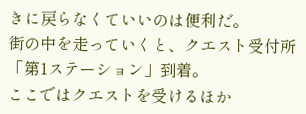きに戻らなくていいのは便利だ。
街の中を走っていくと、クエスト受付所「第1ステーション」到着。
ここではクエストを受けるほか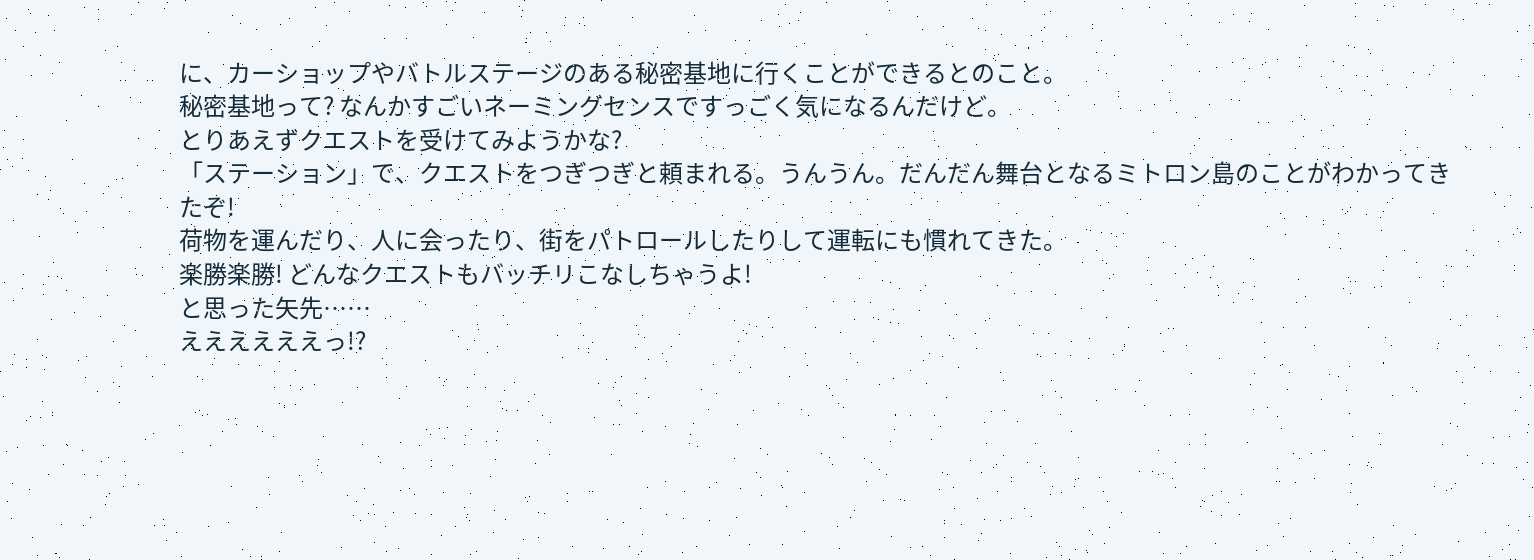に、カーショップやバトルステージのある秘密基地に行くことができるとのこと。
秘密基地って? なんかすごいネーミングセンスですっごく気になるんだけど。
とりあえずクエストを受けてみようかな?
「ステーション」で、クエストをつぎつぎと頼まれる。うんうん。だんだん舞台となるミトロン島のことがわかってきたぞ!
荷物を運んだり、人に会ったり、街をパトロールしたりして運転にも慣れてきた。
楽勝楽勝! どんなクエストもバッチリこなしちゃうよ!
と思った矢先……
ええええええっ!?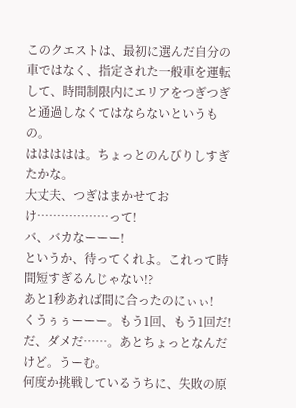このクエストは、最初に選んだ自分の車ではなく、指定された一般車を運転して、時間制限内にエリアをつぎつぎと通過しなくてはならないというもの。
ははははは。ちょっとのんびりしすぎたかな。
大丈夫、つぎはまかせておけ………………って!
バ、バカなーーー!
というか、待ってくれよ。これって時間短すぎるんじゃない!?
あと1秒あれば間に合ったのにぃぃ!
くうぅぅーーー。もう1回、もう1回だ!
だ、ダメだ……。あとちょっとなんだけど。うーむ。
何度か挑戦しているうちに、失敗の原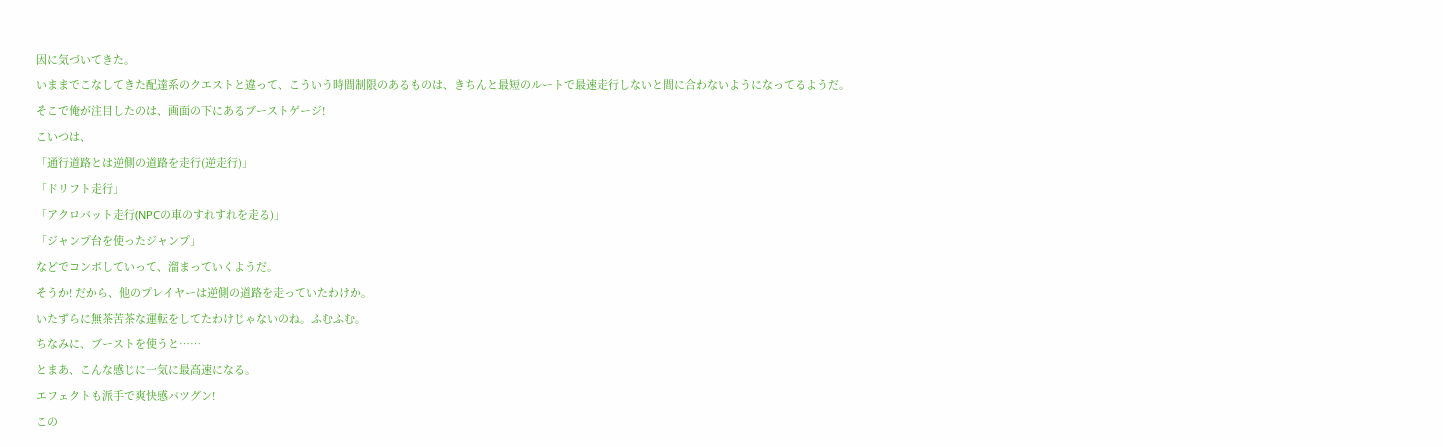因に気づいてきた。
いままでこなしてきた配達系のクエストと違って、こういう時間制限のあるものは、きちんと最短のルートで最速走行しないと間に合わないようになってるようだ。
そこで俺が注目したのは、画面の下にあるブーストゲージ!
こいつは、
「通行道路とは逆側の道路を走行(逆走行)」
「ドリフト走行」
「アクロバット走行(NPCの車のすれすれを走る)」
「ジャンプ台を使ったジャンプ」
などでコンボしていって、溜まっていくようだ。
そうか! だから、他のプレイヤーは逆側の道路を走っていたわけか。
いたずらに無茶苦茶な運転をしてたわけじゃないのね。ふむふむ。
ちなみに、ブーストを使うと……
とまあ、こんな感じに一気に最高速になる。
エフェクトも派手で爽快感バツグン!
この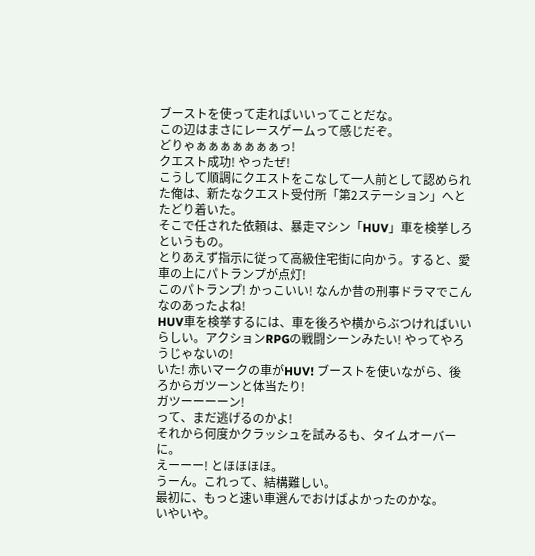ブーストを使って走ればいいってことだな。
この辺はまさにレースゲームって感じだぞ。
どりゃぁぁぁぁぁぁぁっ!
クエスト成功! やったぜ!
こうして順調にクエストをこなして一人前として認められた俺は、新たなクエスト受付所「第2ステーション」へとたどり着いた。
そこで任された依頼は、暴走マシン「HUV」車を検挙しろというもの。
とりあえず指示に従って高級住宅街に向かう。すると、愛車の上にパトランプが点灯!
このパトランプ! かっこいい! なんか昔の刑事ドラマでこんなのあったよね!
HUV車を検挙するには、車を後ろや横からぶつければいいらしい。アクションRPGの戦闘シーンみたい! やってやろうじゃないの!
いた! 赤いマークの車がHUV! ブーストを使いながら、後ろからガツーンと体当たり!
ガツーーーーン!
って、まだ逃げるのかよ!
それから何度かクラッシュを試みるも、タイムオーバーに。
えーーー! とほほほほ。
うーん。これって、結構難しい。
最初に、もっと速い車選んでおけばよかったのかな。
いやいや。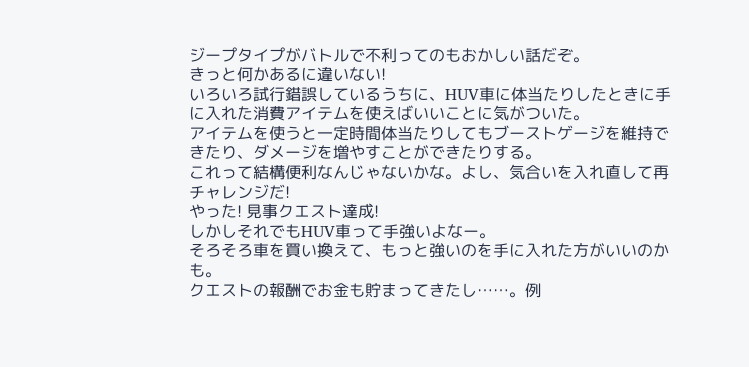ジープタイプがバトルで不利ってのもおかしい話だぞ。
きっと何かあるに違いない!
いろいろ試行錯誤しているうちに、HUV車に体当たりしたときに手に入れた消費アイテムを使えばいいことに気がついた。
アイテムを使うと一定時間体当たりしてもブーストゲージを維持できたり、ダメージを増やすことができたりする。
これって結構便利なんじゃないかな。よし、気合いを入れ直して再チャレンジだ!
やった! 見事クエスト達成!
しかしそれでもHUV車って手強いよなー。
そろそろ車を買い換えて、もっと強いのを手に入れた方がいいのかも。
クエストの報酬でお金も貯まってきたし……。例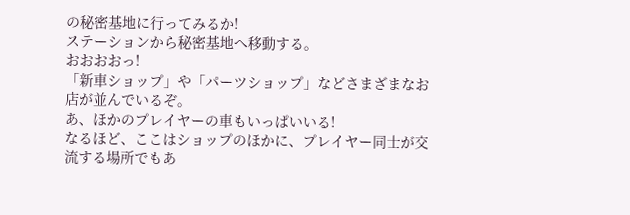の秘密基地に行ってみるか!
ステーションから秘密基地へ移動する。
おおおおっ!
「新車ショップ」や「パーツショップ」などさまざまなお店が並んでいるぞ。
あ、ほかのプレイヤーの車もいっぱいいる!
なるほど、ここはショップのほかに、プレイヤー同士が交流する場所でもあ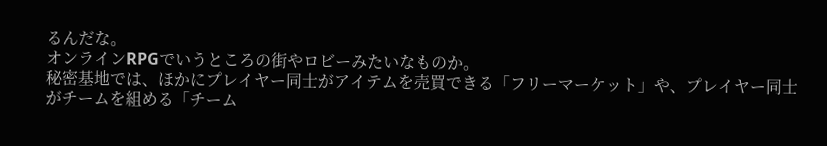るんだな。
オンラインRPGでいうところの街やロビーみたいなものか。
秘密基地では、ほかにプレイヤー同士がアイテムを売買できる「フリーマーケット」や、プレイヤー同士がチームを組める「チーム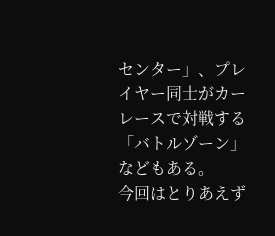センター」、プレイヤー同士がカーレースで対戦する「バトルゾーン」などもある。
今回はとりあえず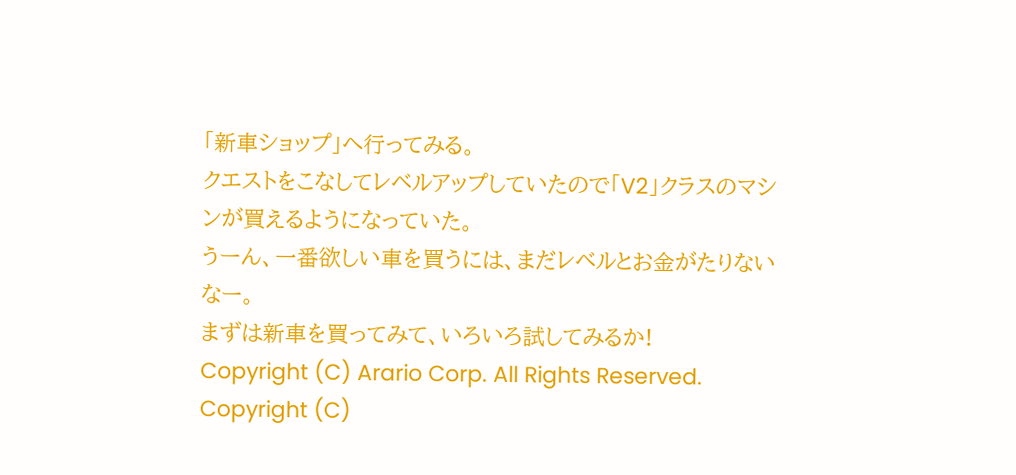「新車ショップ」へ行ってみる。
クエストをこなしてレベルアップしていたので「V2」クラスのマシンが買えるようになっていた。
うーん、一番欲しい車を買うには、まだレベルとお金がたりないなー。
まずは新車を買ってみて、いろいろ試してみるか!
Copyright (C) Arario Corp. All Rights Reserved.
Copyright (C)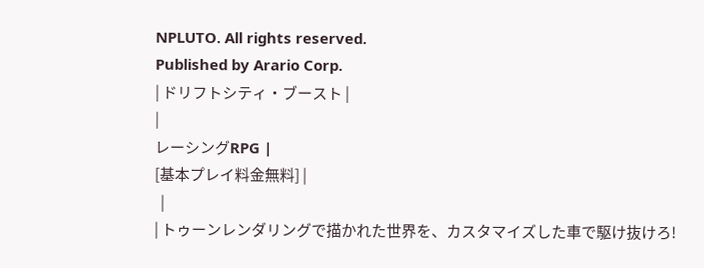NPLUTO. All rights reserved.
Published by Arario Corp.
| ドリフトシティ・ブースト |
|
レーシングRPG |
[基本プレイ料金無料] |
  |
| トゥーンレンダリングで描かれた世界を、カスタマイズした車で駆け抜けろ!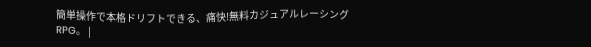簡単操作で本格ドリフトできる、痛快!無料カジュアルレーシングRPG。 |